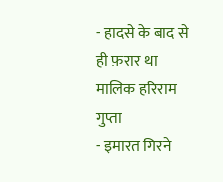- हादसे के बाद से ही फ़रार था मालिक हरिराम गुप्ता
- इमारत गिरने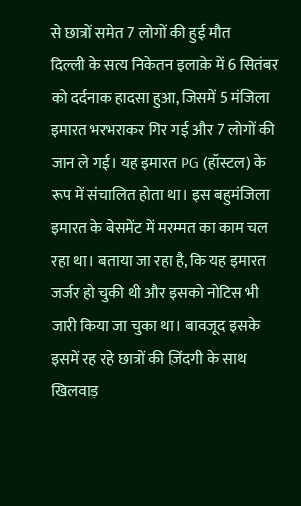से छात्रों समेत 7 लोगों की हुई मौत
दिल्ली के सत्य निकेतन इलाक़े में 6 सितंबर को दर्दनाक हादसा हुआ, जिसमें 5 मंजिला इमारत भरभराकर गिर गई और 7 लोगों की जान ले गई। यह इमारत PG (हॉस्टल) के रूप में संचालित होता था। इस बहुमंजिला इमारत के बेसमेंट में मरम्मत का काम चल रहा था। बताया जा रहा है, कि यह इमारत जर्जर हो चुकी थी और इसको नोटिस भी जारी किया जा चुका था। बावजूद इसके इसमें रह रहे छात्रों की ज़िंदगी के साथ खिलवाड़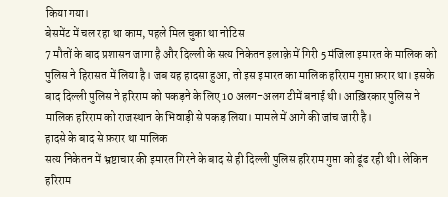किया गया।
बेसमेंट में चल रहा था काम, पहले मिल चुका था नोटिस
7 मौतों के बाद प्रशासन जागा है और दिल्ली के सत्य निकेतन इलाक़े में गिरी 5 मंजिला इमारत के मालिक को पुलिस ने हिरासत में लिया है। जब यह हादसा हुआ, तो इस इमारत का मालिक हरिराम गुप्ता फ़रार था। इसके बाद दिल्ली पुलिस ने हरिराम को पकड़ने के लिए 10 अलग-अलग टीमें बनाई थी। आख़िरकार पुलिस ने मालिक हरिराम को राजस्थान के भिवाड़ी से पकड़ लिया। मामले में आगे की जांच जारी है।
हादसे के बाद से फ़रार था मालिक
सत्य निकेतन में भ्रष्टाचार की इमारत गिरने के बाद से ही दिल्ली पुलिस हरिराम गुप्ता को ढूंढ रही थी। लेकिन हरिराम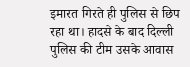इमारत गिरते ही पुलिस से छिप रहा था। हादसे के बाद दिल्ली पुलिस की टीम उसके आवास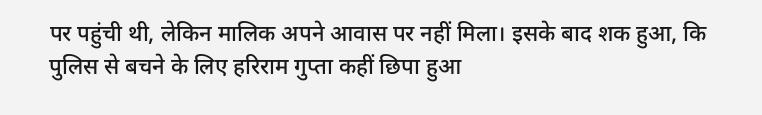पर पहुंची थी, लेकिन मालिक अपने आवास पर नहीं मिला। इसके बाद शक हुआ, कि पुलिस से बचने के लिए हरिराम गुप्ता कहीं छिपा हुआ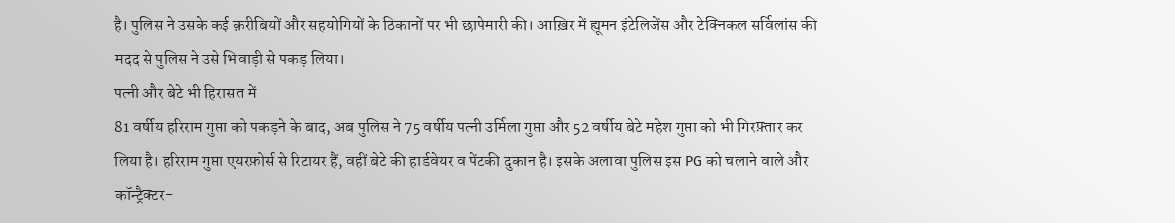है। पुलिस ने उसके कई क़रीबियों और सहयोगियों के ठिकानों पर भी छापेमारी की। आख़िर में ह्यूमन इंटेलिजेंस और टेक्निकल सर्विलांस की मदद से पुलिस ने उसे भिवाड़ी से पकड़ लिया।
पत्नी और बेटे भी हिरासत में
81 वर्षीय हरिराम गुप्ता को पकड़ने के बाद, अब पुलिस ने 75 वर्षीय पत्नी उर्मिला गुप्ता और 52 वर्षीय बेटे महेश गुप्ता को भी गिरफ़्तार कर लिया है। हरिराम गुप्ता एयरफ़ोर्स से रिटायर हैं, वहीं बेटे की हार्डवेयर व पेंटकी दुकान है। इसके अलावा पुलिस इस PG को चलाने वाले और कॉन्ट्रैक्टर-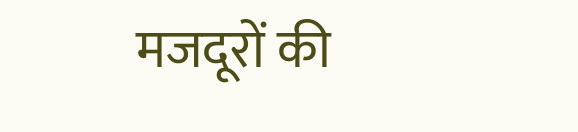मजदूरों की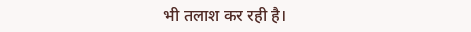भी तलाश कर रही है।